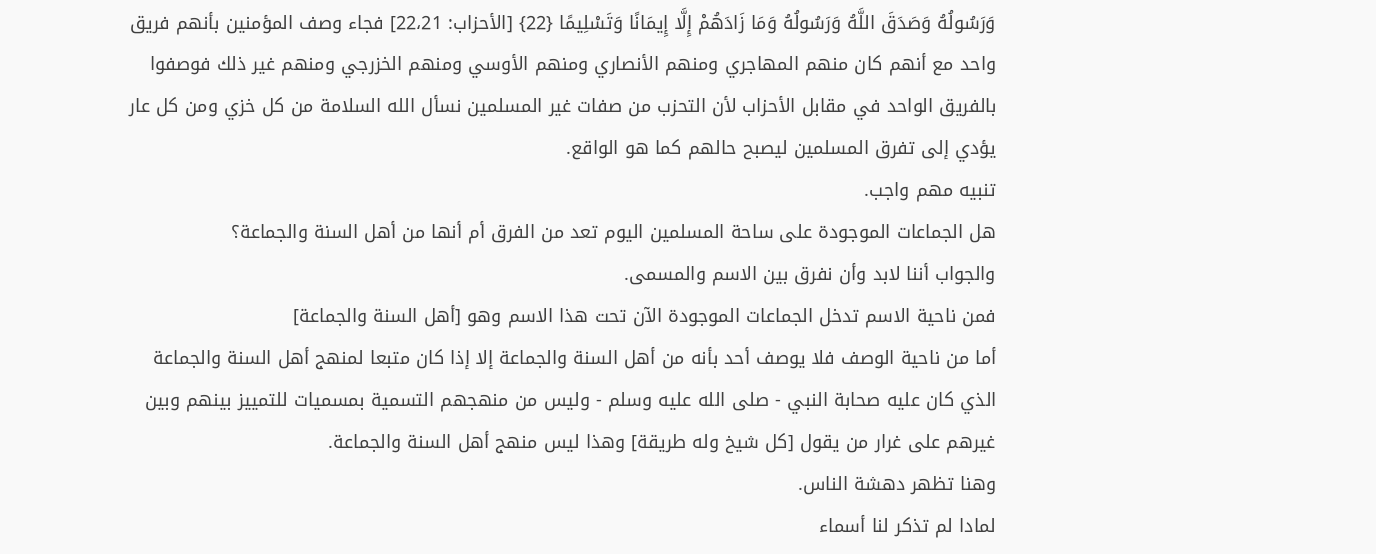وَرَسُولُهُ وَصَدَقَ اللَّهُ وَرَسُولُهُ وَمَا زَادَهُمْ إِلَّا إِيمَانًا وَتَسْلِيمًا {22} [الأحزاب: 22،21] فجاء وصف المؤمنين بأنهم فريق واحد مع أنهم كان منهم المهاجري ومنهم الأنصاري ومنهم الأوسي ومنهم الخزرجي ومنهم غير ذلك فوصفوا بالفريق الواحد في مقابل الأحزاب لأن التحزب من صفات غير المسلمين نسأل الله السلامة من كل خزي ومن كل عار يؤدي إلى تفرق المسلمين ليصبح حالهم كما هو الواقع.
تنبيه مهم واجب.
هل الجماعات الموجودة على ساحة المسلمين اليوم تعد من الفرق أم أنها من أهل السنة والجماعة؟
والجواب أننا لابد وأن نفرق بين الاسم والمسمى.
فمن ناحية الاسم تدخل الجماعات الموجودة الآن تحت هذا الاسم وهو [أهل السنة والجماعة]
أما من ناحية الوصف فلا يوصف أحد بأنه من أهل السنة والجماعة إلا إذا كان متبعا لمنهج أهل السنة والجماعة الذي كان عليه صحابة النبي - صلى الله عليه وسلم - وليس من منهجهم التسمية بمسميات للتمييز بينهم وبين غيرهم على غرار من يقول [كل شيخ وله طريقة] وهذا ليس منهج أهل السنة والجماعة.
وهنا تظهر دهشة الناس.
لمادا لم تذكر لنا أسماء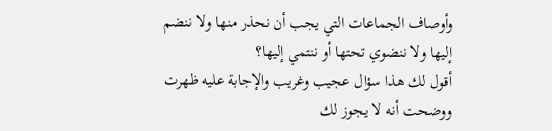وأوصاف الجماعات التي يجب أن نحذر منها ولا ننضم إليها ولا ننضوي تحتها أو ننتمي إليها؟
أقول لك هذا سؤال عجيب وغريب والإجابة عليه ظهرت ووضحت أنه لا يجوز لك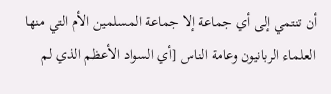أن تنتمي إلى أي جماعة إلا جماعة المسلمين الأم التي منها العلماء الربانيون وعامة الناس [أي السواد الأعظم الذي لم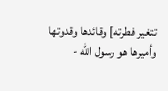تتغير فطرته] وقائدها وقدوتها وأميرها هو رسول الله -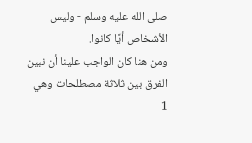صلى الله عليه وسلم - وليس الأشخاص أيًا كانوا.
ومن هنا كان الواجب علينا أن نبين الفرق بين ثلاثة مصطلحات وهي
1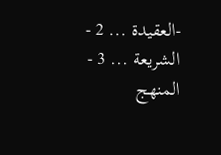-العقيدة ... 2 - الشريعة ... 3 - المنهج